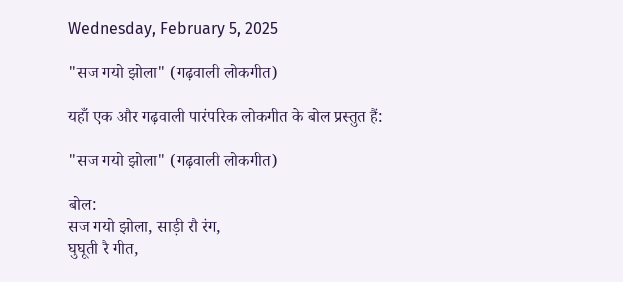Wednesday, February 5, 2025

"सज गयो झोला" (गढ़वाली लोकगीत)

यहाँ एक और गढ़वाली पारंपरिक लोकगीत के बोल प्रस्तुत हैं:

"सज गयो झोला" (गढ़वाली लोकगीत)

बोल:
सज गयो झोला, साड़ी रौ रंग,
घुघूती रै गीत,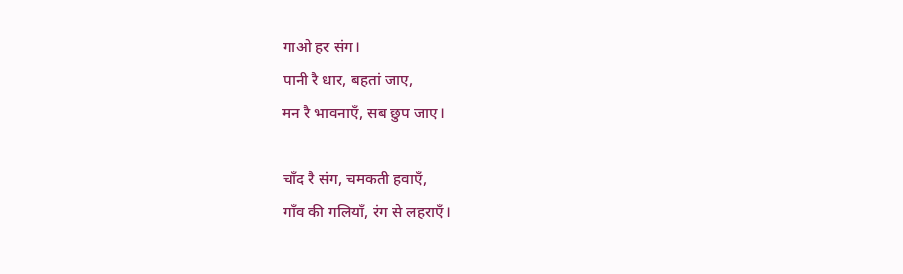गाओ हर संग।
पानी रै धार, बहतां जाए,
मन रै भावनाएँ, सब छुप जाए।

चाँद रै संग, चमकती हवाएँ,
गाँव की गलियाँ, रंग से लहराएँ।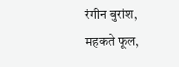रंगीन बुरांश, महकते फूल,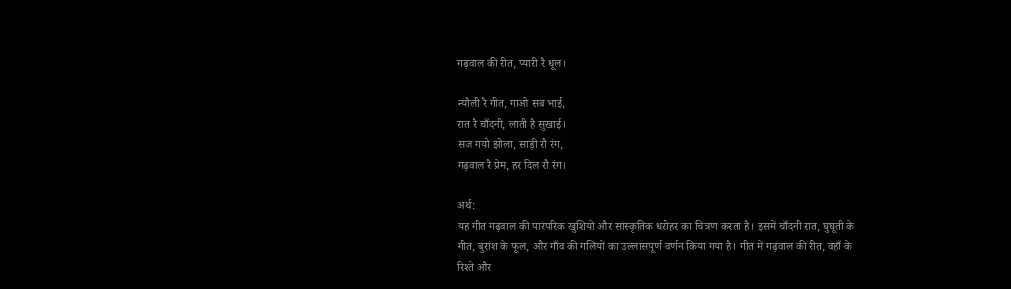गढ़वाल की रीत, प्यारी रै धूल।

न्यौली रै गीत, गाओ सब भाई,
रात रै चाँदनी, लाती है सुखाई।
सज गयो झोला, साड़ी रौ रंग,
गढ़वाल रै प्रेम, हर दिल रौ रंग।

अर्थ:
यह गीत गढ़वाल की पारंपरिक खुशियों और सांस्कृतिक धरोहर का चित्रण करता है। इसमें चाँदनी रात, घुघूती के गीत, बुरांश के फूल, और गाँव की गलियों का उल्लासपूर्ण वर्णन किया गया है। गीत में गढ़वाल की रीत, वहाँ के रिश्ते और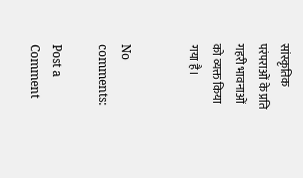सांस्कृतिक परंपराओं के प्रति गहरी भावनाओं को व्यक्त किया गया है।


No comments:

Post a Comment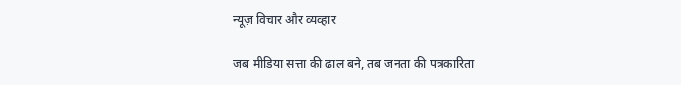न्यूज़ विचार और व्यव्हार

जब मीडिया सत्ता की ढाल बने, तब जनता की पत्रकारिता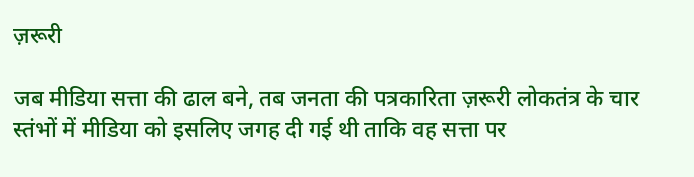ज़रूरी

जब मीडिया सत्ता की ढाल बने, तब जनता की पत्रकारिता ज़रूरी लोकतंत्र के चार स्तंभों में मीडिया को इसलिए जगह दी गई थी ताकि वह सत्ता पर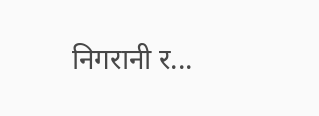निगरानी र...